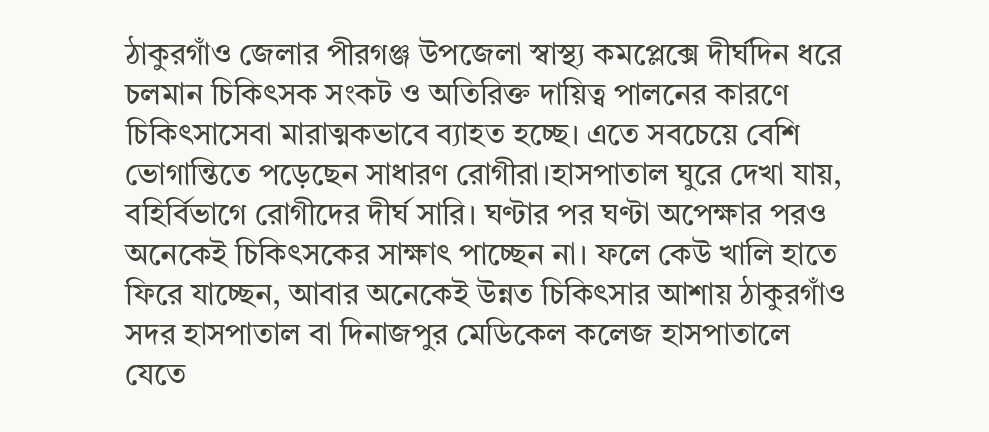ঠাকুরগাঁও জেলার পীরগঞ্জ উপজেলা স্বাস্থ্য কমপ্লেক্সে দীর্ঘদিন ধরে চলমান চিকিৎসক সংকট ও অতিরিক্ত দায়িত্ব পালনের কারণে চিকিৎসাসেবা মারাত্মকভাবে ব্যাহত হচ্ছে। এতে সবচেয়ে বেশি ভোগান্তিতে পড়েছেন সাধারণ রোগীরা।হাসপাতাল ঘুরে দেখা যায়, বহির্বিভাগে রোগীদের দীর্ঘ সারি। ঘণ্টার পর ঘণ্টা অপেক্ষার পরও অনেকেই চিকিৎসকের সাক্ষাৎ পাচ্ছেন না। ফলে কেউ খালি হাতে ফিরে যাচ্ছেন, আবার অনেকেই উন্নত চিকিৎসার আশায় ঠাকুরগাঁও সদর হাসপাতাল বা দিনাজপুর মেডিকেল কলেজ হাসপাতালে যেতে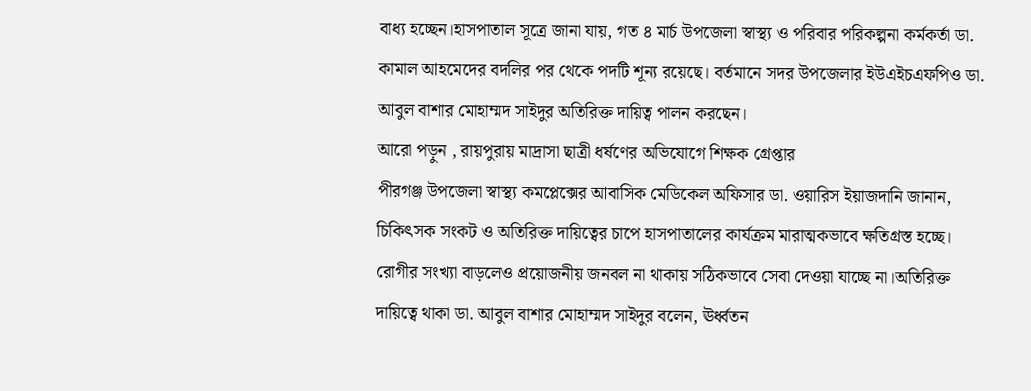বাধ্য হচ্ছেন।হাসপাতাল সূত্রে জানা যায়, গত ৪ মার্চ উপজেলা স্বাস্থ্য ও পরিবার পরিকল্পনা কর্মকর্তা ডা. কামাল আহমেদের বদলির পর থেকে পদটি শূন্য রয়েছে। বর্তমানে সদর উপজেলার ইউএইচএফপিও ডা. আবুল বাশার মোহাম্মদ সাইদুর অতিরিক্ত দায়িত্ব পালন করছেন।
আরো পড়ুন , রায়পুরায় মাদ্রাসা ছাত্রী ধর্ষণের অভিযোগে শিক্ষক গ্রেপ্তার
পীরগঞ্জ উপজেলা স্বাস্থ্য কমপ্লেক্সের আবাসিক মেডিকেল অফিসার ডা. ওয়ারিস ইয়াজদানি জানান, চিকিৎসক সংকট ও অতিরিক্ত দায়িত্বের চাপে হাসপাতালের কার্যক্রম মারাত্মকভাবে ক্ষতিগ্রস্ত হচ্ছে। রোগীর সংখ্যা বাড়লেও প্রয়োজনীয় জনবল না থাকায় সঠিকভাবে সেবা দেওয়া যাচ্ছে না।অতিরিক্ত দায়িত্বে থাকা ডা. আবুল বাশার মোহাম্মদ সাইদুর বলেন, ঊর্ধ্বতন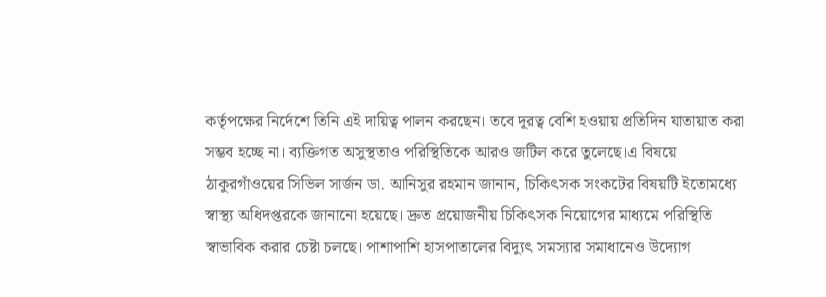কর্তৃপক্ষের নির্দেশে তিনি এই দায়িত্ব পালন করছেন। তবে দূরত্ব বেশি হওয়ায় প্রতিদিন যাতায়াত করা সম্ভব হচ্ছে না। ব্যক্তিগত অসুস্থতাও পরিস্থিতিকে আরও জটিল করে তুলেছে।এ বিষয়ে ঠাকুরগাঁওয়ের সিভিল সার্জন ডা. আনিসুর রহমান জানান, চিকিৎসক সংকটের বিষয়টি ইতোমধ্যে স্বাস্থ্য অধিদপ্তরকে জানানো হয়েছে। দ্রুত প্রয়োজনীয় চিকিৎসক নিয়োগের মাধ্যমে পরিস্থিতি স্বাভাবিক করার চেষ্টা চলছে। পাশাপাশি হাসপাতালের বিদ্যুৎ সমস্যার সমাধানেও উদ্যোগ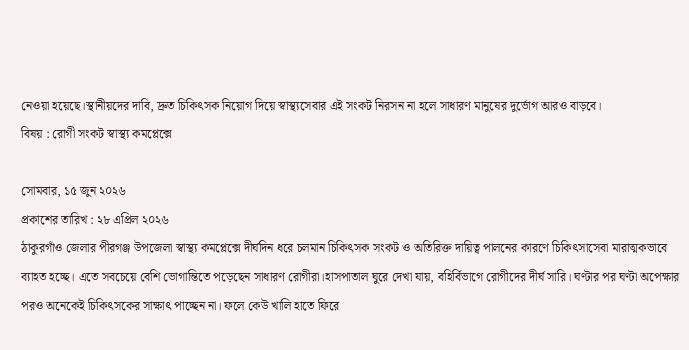নেওয়া হয়েছে।স্থানীয়দের দাবি, দ্রুত চিকিৎসক নিয়োগ দিয়ে স্বাস্থ্যসেবার এই সংকট নিরসন না হলে সাধারণ মানুষের দুর্ভোগ আরও বাড়বে।
বিষয় : রোগী সংকট স্বাস্থ্য কমপ্লেক্সে

সোমবার, ১৫ জুন ২০২৬
প্রকাশের তারিখ : ২৮ এপ্রিল ২০২৬
ঠাকুরগাঁও জেলার পীরগঞ্জ উপজেলা স্বাস্থ্য কমপ্লেক্সে দীর্ঘদিন ধরে চলমান চিকিৎসক সংকট ও অতিরিক্ত দায়িত্ব পালনের কারণে চিকিৎসাসেবা মারাত্মকভাবে ব্যাহত হচ্ছে। এতে সবচেয়ে বেশি ভোগান্তিতে পড়েছেন সাধারণ রোগীরা।হাসপাতাল ঘুরে দেখা যায়, বহির্বিভাগে রোগীদের দীর্ঘ সারি। ঘণ্টার পর ঘণ্টা অপেক্ষার পরও অনেকেই চিকিৎসকের সাক্ষাৎ পাচ্ছেন না। ফলে কেউ খালি হাতে ফিরে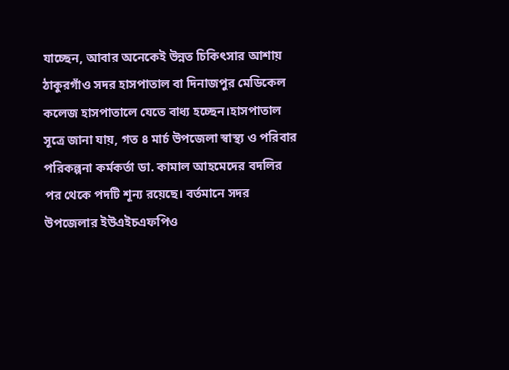যাচ্ছেন, আবার অনেকেই উন্নত চিকিৎসার আশায় ঠাকুরগাঁও সদর হাসপাতাল বা দিনাজপুর মেডিকেল কলেজ হাসপাতালে যেতে বাধ্য হচ্ছেন।হাসপাতাল সূত্রে জানা যায়, গত ৪ মার্চ উপজেলা স্বাস্থ্য ও পরিবার পরিকল্পনা কর্মকর্তা ডা. কামাল আহমেদের বদলির পর থেকে পদটি শূন্য রয়েছে। বর্তমানে সদর উপজেলার ইউএইচএফপিও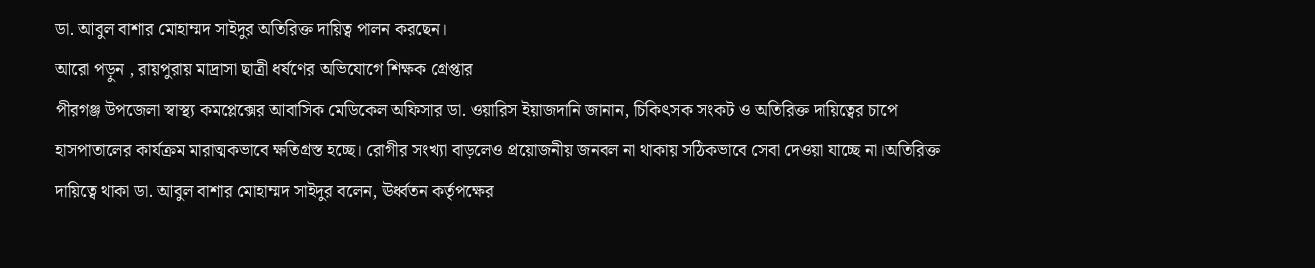ডা. আবুল বাশার মোহাম্মদ সাইদুর অতিরিক্ত দায়িত্ব পালন করছেন।
আরো পড়ুন , রায়পুরায় মাদ্রাসা ছাত্রী ধর্ষণের অভিযোগে শিক্ষক গ্রেপ্তার
পীরগঞ্জ উপজেলা স্বাস্থ্য কমপ্লেক্সের আবাসিক মেডিকেল অফিসার ডা. ওয়ারিস ইয়াজদানি জানান, চিকিৎসক সংকট ও অতিরিক্ত দায়িত্বের চাপে হাসপাতালের কার্যক্রম মারাত্মকভাবে ক্ষতিগ্রস্ত হচ্ছে। রোগীর সংখ্যা বাড়লেও প্রয়োজনীয় জনবল না থাকায় সঠিকভাবে সেবা দেওয়া যাচ্ছে না।অতিরিক্ত দায়িত্বে থাকা ডা. আবুল বাশার মোহাম্মদ সাইদুর বলেন, ঊর্ধ্বতন কর্তৃপক্ষের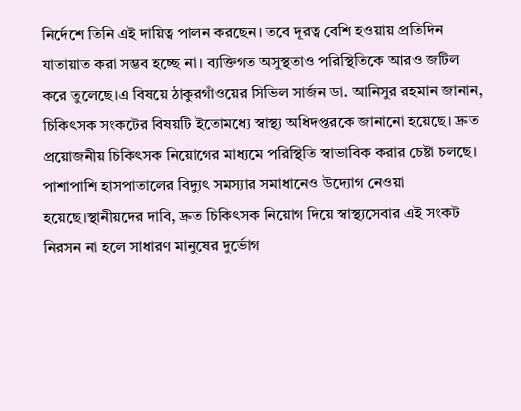নির্দেশে তিনি এই দায়িত্ব পালন করছেন। তবে দূরত্ব বেশি হওয়ায় প্রতিদিন যাতায়াত করা সম্ভব হচ্ছে না। ব্যক্তিগত অসুস্থতাও পরিস্থিতিকে আরও জটিল করে তুলেছে।এ বিষয়ে ঠাকুরগাঁওয়ের সিভিল সার্জন ডা. আনিসুর রহমান জানান, চিকিৎসক সংকটের বিষয়টি ইতোমধ্যে স্বাস্থ্য অধিদপ্তরকে জানানো হয়েছে। দ্রুত প্রয়োজনীয় চিকিৎসক নিয়োগের মাধ্যমে পরিস্থিতি স্বাভাবিক করার চেষ্টা চলছে। পাশাপাশি হাসপাতালের বিদ্যুৎ সমস্যার সমাধানেও উদ্যোগ নেওয়া হয়েছে।স্থানীয়দের দাবি, দ্রুত চিকিৎসক নিয়োগ দিয়ে স্বাস্থ্যসেবার এই সংকট নিরসন না হলে সাধারণ মানুষের দুর্ভোগ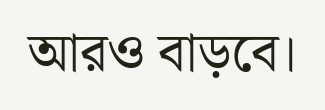আরও বাড়বে।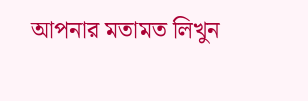আপনার মতামত লিখুন